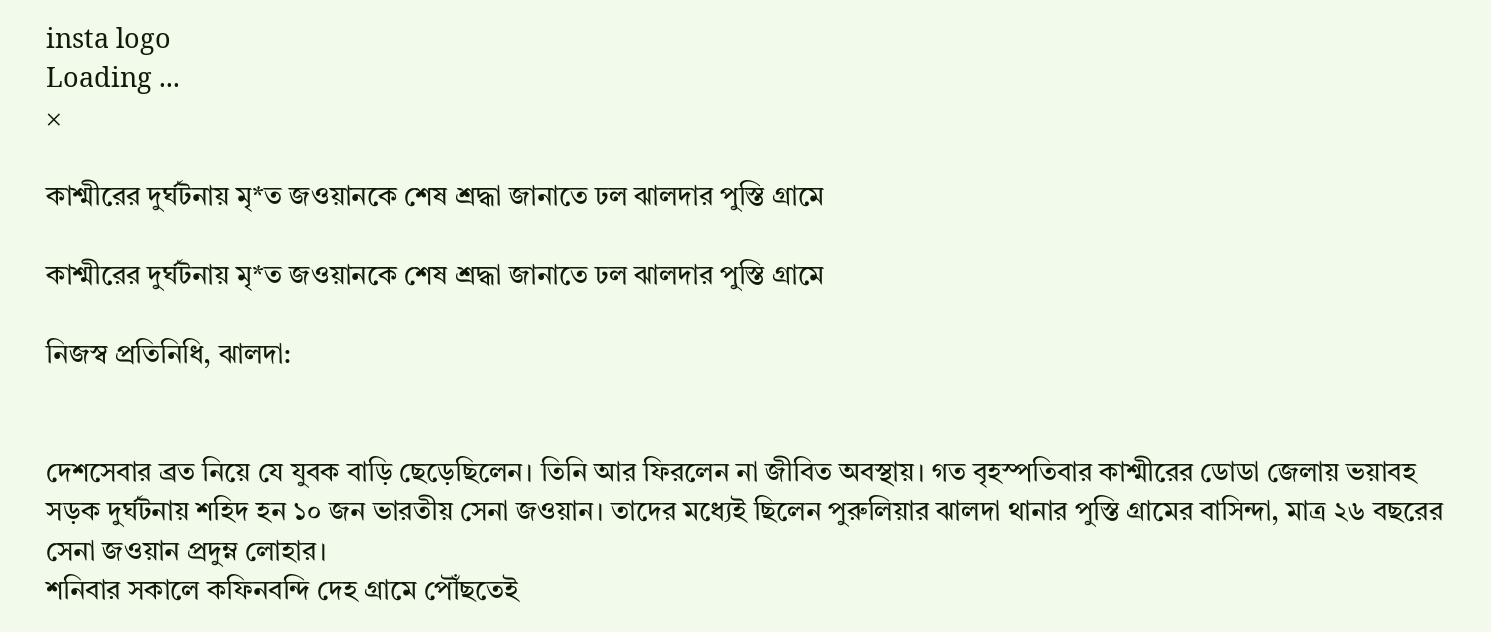insta logo
Loading ...
×

কাশ্মীরের দুর্ঘটনায় মৃ*ত জওয়ানকে শেষ শ্রদ্ধা জানাতে ঢল ঝালদার পুস্তি গ্রামে

কাশ্মীরের দুর্ঘটনায় মৃ*ত জওয়ানকে শেষ শ্রদ্ধা জানাতে ঢল ঝালদার পুস্তি গ্রামে

নিজস্ব প্রতিনিধি, ঝালদা:


দেশসেবার ব্রত নিয়ে যে যুবক বাড়ি ছেড়েছিলেন। তিনি আর ফিরলেন না জীবিত অবস্থায়। গত বৃহস্পতিবার কাশ্মীরের ডোডা জেলায় ভয়াবহ সড়ক দুর্ঘটনায় শহিদ হন ১০ জন ভারতীয় সেনা জওয়ান। তাদের মধ্যেই ছিলেন পুরুলিয়ার ঝালদা থানার পুস্তি গ্রামের বাসিন্দা, মাত্র ২৬ বছরের সেনা জওয়ান প্রদুম্ন লোহার।
শনিবার সকালে কফিনবন্দি দেহ গ্রামে পৌঁছতেই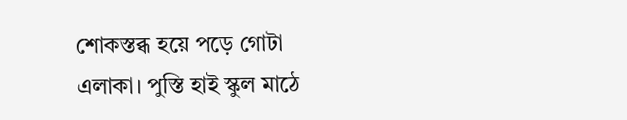শোকস্তব্ধ হয়ে পড়ে গোটা এলাকা। পুস্তি হাই স্কুল মাঠে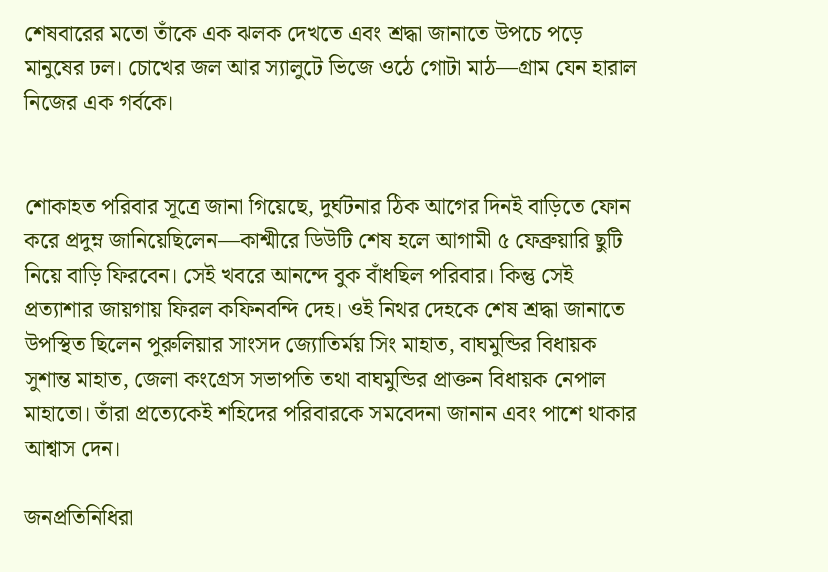শেষবারের মতো তাঁকে এক ঝলক দেখতে এবং শ্রদ্ধা জানাতে উপচে পড়ে মানুষের ঢল। চোখের জল আর স্যালুটে ভিজে ওঠে গোটা মাঠ—গ্রাম যেন হারাল নিজের এক গর্বকে।


শোকাহত পরিবার সূত্রে জানা গিয়েছে, দুর্ঘটনার ঠিক আগের দিনই বাড়িতে ফোন করে প্রদুম্ন জানিয়েছিলেন—কাশ্মীরে ডিউটি শেষ হলে আগামী ৫ ফেব্রুয়ারি ছুটি নিয়ে বাড়ি ফিরবেন। সেই খবরে আনন্দে বুক বাঁধছিল পরিবার। কিন্তু সেই প্রত্যাশার জায়গায় ফিরল কফিনবন্দি দেহ। ওই নিথর দেহকে শেষ শ্রদ্ধা জানাতে উপস্থিত ছিলেন পুরুলিয়ার সাংসদ জ্যোতির্ময় সিং মাহাত‌, বাঘমুন্ডির বিধায়ক সুশান্ত মাহাত, জেলা কংগ্রেস সভাপতি তথা বাঘমুন্ডির প্রাক্তন বিধায়ক নেপাল মাহাতো। তাঁরা প্রত্যেকেই শহিদের পরিবারকে সমবেদনা জানান এবং পাশে থাকার আশ্বাস দেন।

জনপ্রতিনিধিরা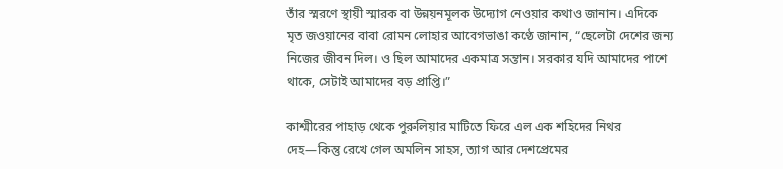তাঁর স্মরণে স্থায়ী স্মারক বা উন্নয়নমূলক উদ্যোগ নেওয়ার কথাও জানান। এদিকে মৃত জওয়ানের বাবা রোমন লোহার আবেগভাঙা কণ্ঠে জানান, “ছেলেটা দেশের জন্য নিজের জীবন দিল। ও ছিল আমাদের একমাত্র সন্তান। সরকার যদি আমাদের পাশে থাকে, সেটাই আমাদের বড় প্রাপ্তি।”

কাশ্মীরের পাহাড় থেকে পুরুলিয়ার মাটিতে ফিরে এল এক শহিদের নিথর দেহ—কিন্তু রেখে গেল অমলিন সাহস, ত্যাগ আর দেশপ্রেমের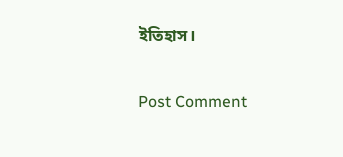ইতিহাস।

Post Comment